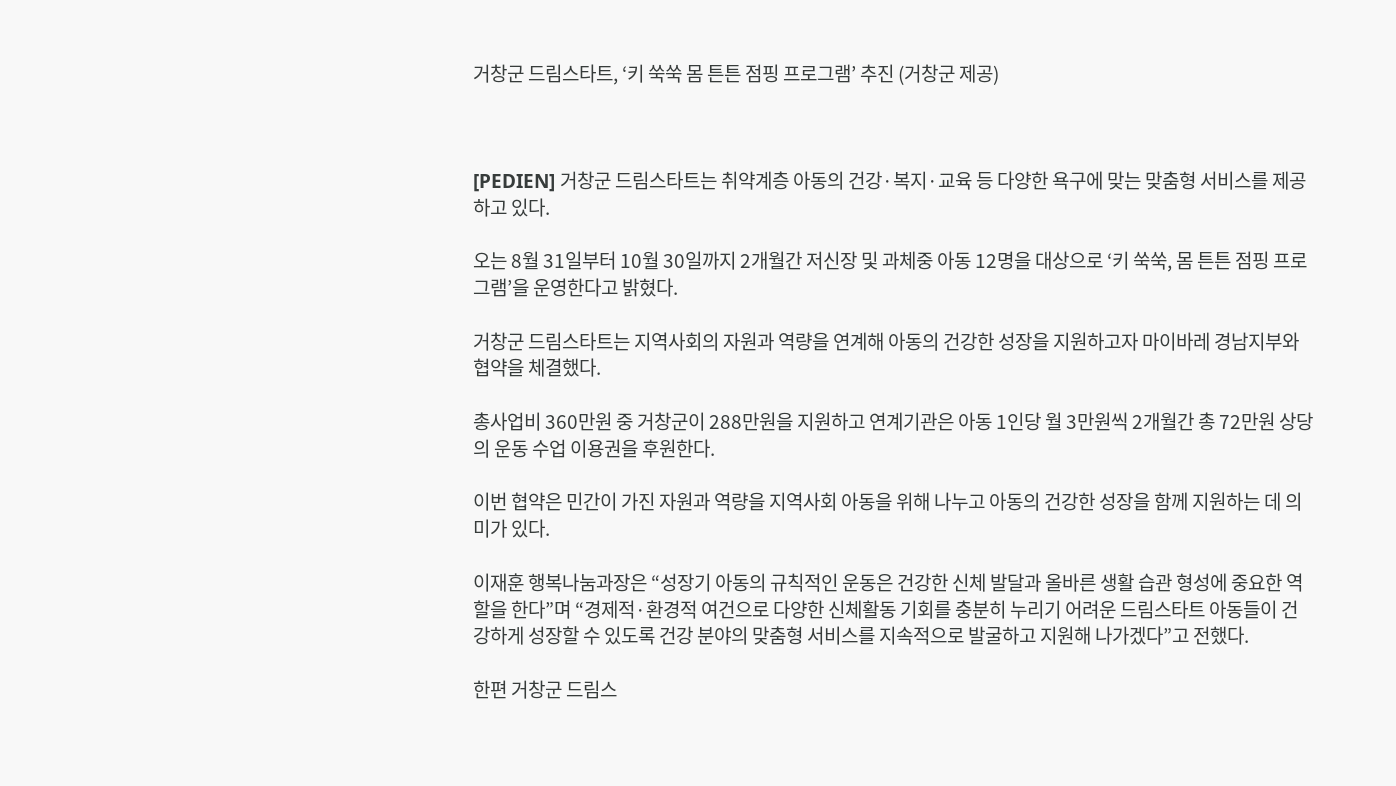거창군 드림스타트, ‘키 쑥쑥 몸 튼튼 점핑 프로그램’ 추진 (거창군 제공)



[PEDIEN] 거창군 드림스타트는 취약계층 아동의 건강·복지·교육 등 다양한 욕구에 맞는 맞춤형 서비스를 제공하고 있다.

오는 8월 31일부터 10월 30일까지 2개월간 저신장 및 과체중 아동 12명을 대상으로 ‘키 쑥쑥, 몸 튼튼 점핑 프로그램’을 운영한다고 밝혔다.

거창군 드림스타트는 지역사회의 자원과 역량을 연계해 아동의 건강한 성장을 지원하고자 마이바레 경남지부와 협약을 체결했다.

총사업비 360만원 중 거창군이 288만원을 지원하고 연계기관은 아동 1인당 월 3만원씩 2개월간 총 72만원 상당의 운동 수업 이용권을 후원한다.

이번 협약은 민간이 가진 자원과 역량을 지역사회 아동을 위해 나누고 아동의 건강한 성장을 함께 지원하는 데 의미가 있다.

이재훈 행복나눔과장은 “성장기 아동의 규칙적인 운동은 건강한 신체 발달과 올바른 생활 습관 형성에 중요한 역할을 한다”며 “경제적·환경적 여건으로 다양한 신체활동 기회를 충분히 누리기 어려운 드림스타트 아동들이 건강하게 성장할 수 있도록 건강 분야의 맞춤형 서비스를 지속적으로 발굴하고 지원해 나가겠다”고 전했다.

한편 거창군 드림스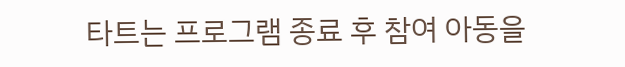타트는 프로그램 종료 후 참여 아동을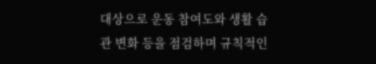대상으로 운동 참여도와 생활 습관 변화 등을 점검하며 규칙적인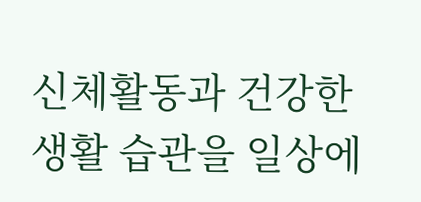신체활동과 건강한 생활 습관을 일상에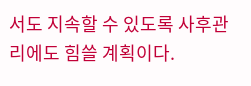서도 지속할 수 있도록 사후관리에도 힘쓸 계획이다.